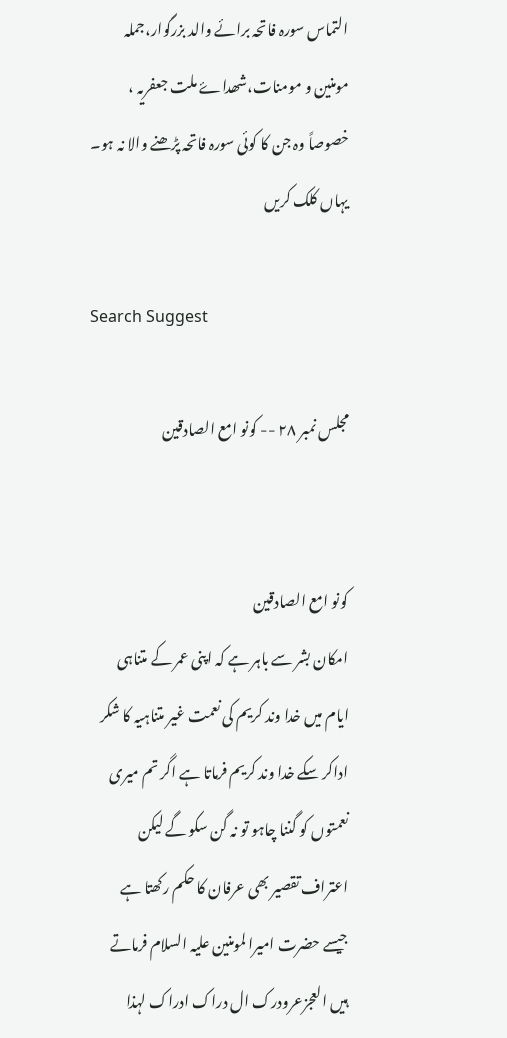التماس سورہ فاتحہ برائے والد بزرگوار،جملہ مومنین و مومنات،شھداۓ ملت جعفریہ ، خصوصاً وہ جن کا کوئی سورہ فاتحہ پڑھنے والا نہ ہو۔ یہاں کلک کریں

Search Suggest

مجلس نمبر ۲۸ -- کونو امع الصادقین


کونو امع الصادقین
امکان بشر سے باہر ہے کہ اپنی عمر کے متناہی ایام میں خدا وند کریم کی نعمت غیر متناہیہ کا شکر اداکر سکے خدا وند کریم فرماتا ہے اگر تم میری نعمتوں کو گننا چاہو تو نہ گن سکو گے لیکن اعتراف تقصیر بھی عرفان کا حکم رکھتا ہے جیسے حضرت امیرا لمومنین علیہ السلام فرماتے ہیں العجزعرودرک ال دراک ادراک لہذا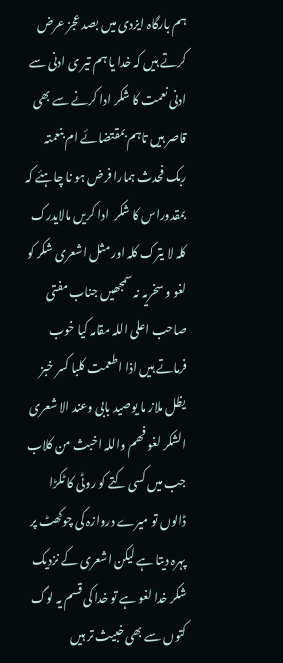ہم بارگاہ ایزدی میں بصد عجز عرض کرتے ہیں کہ خدا یا ہم تیر ی ادنی سے ادنی نعمت کا شکر ادا کرنے سے بھی قاصر ہیں تاہم بمقتضائے ام بنعمتہ ربک فحدث ہمارا فرض ہو نا چاہئے کہ بمقدوراس کا شکر  ادا کریں مالایدرک کلہ لا یترک کلہ اور مثل اشعری شکر کو لغو و سخریہ نہ سمجھیں جناب مفتی صاحب اعلی اللہ مقامہ کیا خوب فرماتے ہیں اذا اطعمت کلبا کسر خبز یظل ملاز ما یوصید بابی وعند الا شعری الشکر لغو فھم واللہ اخبث من کلاب جب میں کسی کتے کو روٹی کا ٹکڑا ڈالوں تو میرے دروازہ کی چوکھٹ پر پہرہ دیتا ہے لیکن اشعری کے نزدیک شکر خدا لغو ہے تو خدا کی قسم یہ لوگ کتوں سے بھی خبیث تر ہیں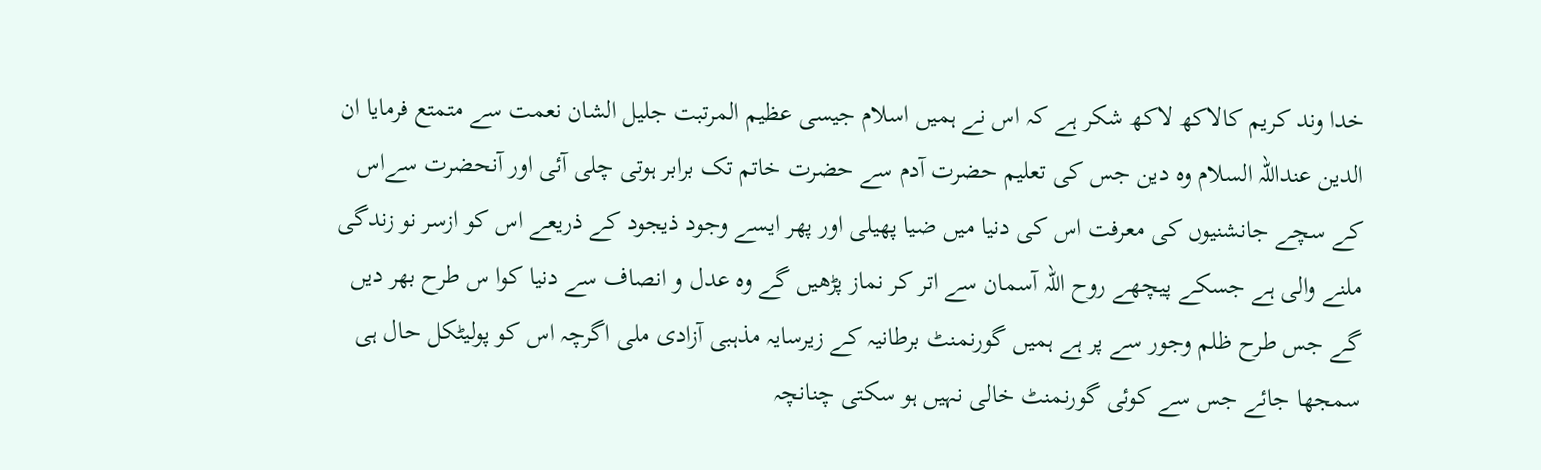خدا وند کریم کالاکھ لاکھ شکر ہے کہ اس نے ہمیں اسلام جیسی عظیم المرتبت جلیل الشان نعمت سے متمتع فرمایا ان الدین عنداللہ السلام وہ دین جس کی تعلیم حضرت آدم سے حضرت خاتم تک برابر ہوتی چلی آئی اور آنحضرت سےاس کے سچے جانشنیوں کی معرفت اس کی دنیا میں ضیا پھیلی اور پھر ایسے وجود ذیجود کے ذریعے اس کو ازسر نو زندگی ملنے والی ہے جسکے پیچھے روح اللہ آسمان سے اتر کر نماز پڑھیں گے وہ عدل و انصاف سے دنیا کوا س طرح بھر دیں گے جس طرح ظلم وجور سے پر ہے ہمیں گورنمنٹ برطانیہ کے زیرسایہ مذہبی آزادی ملی اگرچہ اس کو پولیٹکل حال ہی سمجھا جائے جس سے کوئی گورنمنٹ خالی نہیں ہو سکتی چنانچہ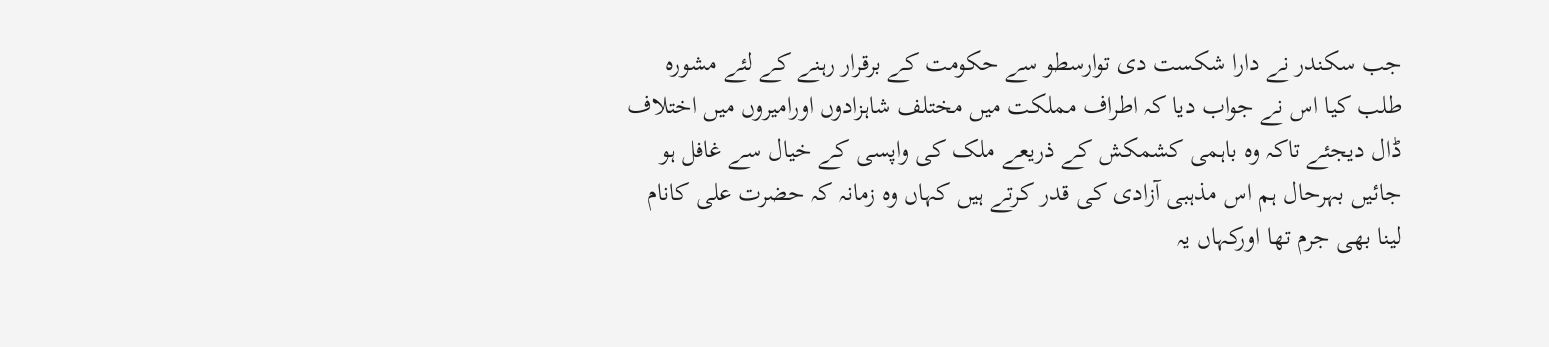جب سکندر نے دارا شکست دی توارسطو سے حکومت کے برقرار رہنے کے لئے مشورہ طلب کیا اس نے جواب دیا کہ اطراف مملکت میں مختلف شاہزادوں اورامیروں میں اختلاف ڈال دیجئے تاکہ وہ باہمی کشمکش کے ذریعے ملک کی واپسی کے خیال سے غافل ہو جائیں بہرحال ہم اس مذہبی آزادی کی قدر کرتے ہیں کہاں وہ زمانہ کہ حضرت علی کانام لینا بھی جرم تھا اورکہاں یہ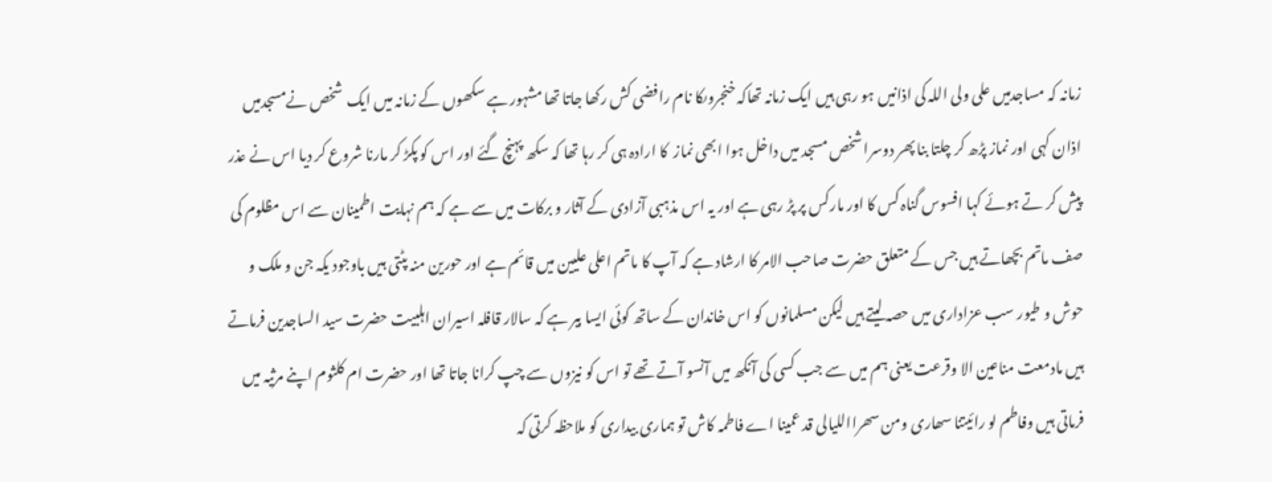زمانہ کہ مساجدمیں علی ولی اللہ کی اذانیں ہو رہی ہیں ایک زمانہ تھاکہ خنجروںکا نام رافضی کش رکھا جاتا تھا مشہور ہے سکھوں کے زمانہ میں ایک  شخص نےمسجدمیں اذان کہی اور نماز پڑھ کر چلتا بنا پھر دوسرا شخص مسجد میں داخل ہوا ابھی نماز  کا ارادہ ہی کر رہا تھا کہ سکھ پہنچ گئے اور اس کو پکڑ کر مارنا شروع کر دیا اس نے عذر پیش کر تے ہوئے کہا افسوس گناہ کس کا اور مارکس پر پڑ رہی ہے اور یہ اس مذہبی آزادی کے آثار و برکات میں سے ہے کہ ہم نہایت اطمینان سے اس مظلوم کی صف ماتم بچھاتے ہیں جس کے متعلق حضرت صاحب الامر کا ارشاد ہے کہ آپ کا ماتم اعلی علیین میں قائم ہے اور حورین منہ پٹتی ہیں باوجود یکہ جن و ملک و حوش و طیور سب عزاداری میں حصہ لیتے ہیں لیکن مسلمانوں کو اس خاندان کے ساتھ کوئی ایسا بیر ہے کہ سالار قافلہ اسیران اہلبیت حضرت سید الساجدین فرماتے ہیں مادمعت مناعین الا وقرعت یعنی ہم میں سے جب کسی کی آنکھ میں آنسو آتے تھے تو اس کو نیزوں سے چپ کرانا جاتا تھا اور حضرت ام کلثوم اپنے مرثیہ میں فرماتی ہیں وفاطم لو رائیتنا سھاری ومن سھرااللیالی قد عمینا اے فاطمہ کاش تو ہماری بیداری کو ملاحظہ کرتی کہ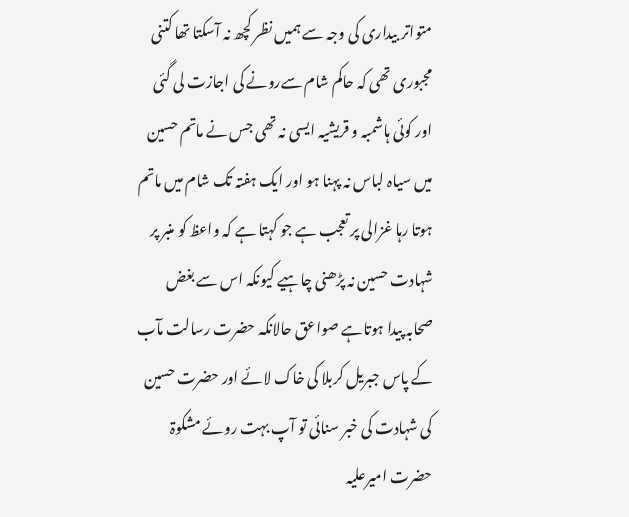متواتر بیداری کی وجہ سے ہمیں نظر کچھ نہ آسکتا تھا کتنی مجبوری تھی کہ حاکم شام سےرونے کی اجازت لی گئی اور کوئی ہاشمبہ و قریشیہ ایسی نہ تھی جس نے ماتم حسین میں سیاہ لباس نہ پہنا ہو اور ایک ہفتہ تک شام میں ماتم ہوتا رہا غزالی پر تعجب ہے جو کہتا ہے کہ واعظ کو منبر پر شہادت حسین نہ پڑھنی چاہیے کیونکہ اس سے بغض صحابہ پیدا ہوتاہے صواعق حالانکہ حضرت رسالت مآب کے پاس جبریل کربلا کی خاک لائے اور حضرت حسین کی شہادت کی خبر سنائی تو آپ بہت روئے مشکوۃ حضرت امیرعلیہ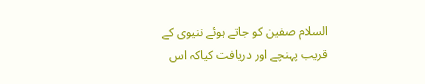السلام صفین کو جاتے ہوئے ننیوی کے قریب پہنچے اور دریافت کیاکہ اس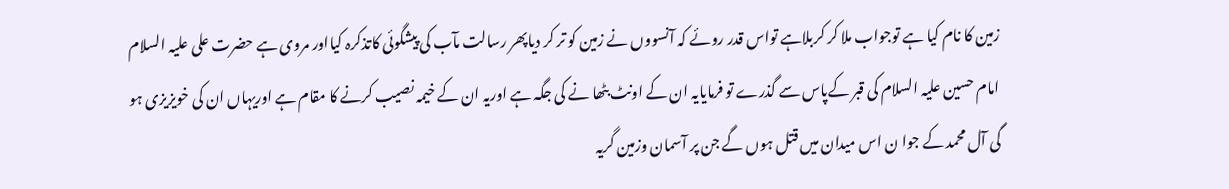زمین کا نام کیا ہے توجواب ملا کر کربلاہے تواس قدر روئے کہ آنسووں نے زمین کو تر کر دیاپھر رسالت مآب کی پیشگوئی کاتذکرہ کیااور مروی ہے حضرت علی علیہ السلام امام حسین علیہ السلام کی قبر کےپاس سے گذرے تو فرمایایہ ان کے اونٹ بٹھا نے کی جگہ ہے اوریہ ان کے خیمہ نصیب کرنے کا مقام ہے اوریہاں ان کی خویزیزی ہو گی آل محمد کے جوا ن اس میدان میں قتل ہوں گے جن پر آسمان وزمین گریہ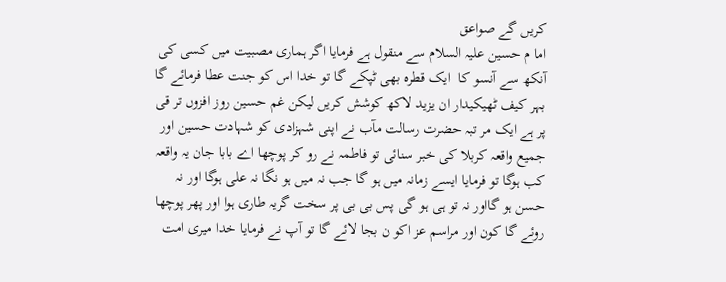کریں گے صواعق
اما م حسین علیہ السلام سے منقول ہے فرمایا اگر ہماری مصبیت میں کسی کی آنکھ سے آنسو کا  ایک قطرہ بھی ٹپکے گا تو خدا اس کو جنت عطا فرمائے گا بہر کیف ٹھیکیدار ان یزید لاکھ کوشش کریں لیکن غم حسین روز افزوں تر قی پر ہے ایک مر تبہ حضرت رسالت مآب نے اپنی شہزادی کو شہادت حسین اور جمیع واقعہ کربلا کی خبر سنائی تو فاطمہ نے رو کر پوچھا اے بابا جان یہ واقعہ کب ہوگا تو فرمایا ایسے زمانہ میں ہو گا جب نہ میں ہو نگا نہ علی ہوگا اور نہ حسن ہو گااور نہ تو ہی ہو گی پس بی بی پر سخت گریہ طاری ہوا اور پھر پوچھا روئے گا کون اور مراسم عز اکو ن بجا لائے گا تو آپ نے فرمایا خدا میری امت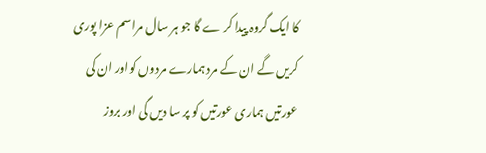کا ایک گروہ پیدا کر ے گا جو ہر سال مراسم عزا پوری کریں گے ان کے مرد ہمارے مردوں کواور ان کی عورتیں ہماری عورتیں کو پر سا دیں گی اور بروز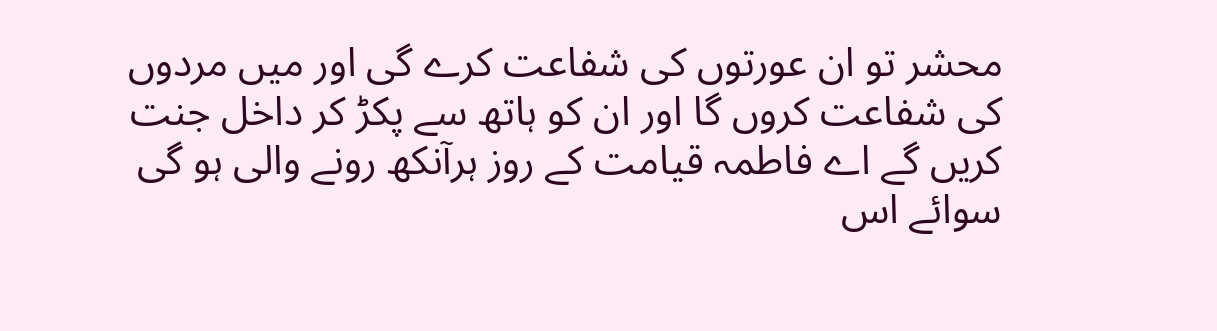محشر تو ان عورتوں کی شفاعت کرے گی اور میں مردوں کی شفاعت کروں گا اور ان کو ہاتھ سے پکڑ کر داخل جنت کریں گے اے فاطمہ قیامت کے روز ہرآنکھ رونے والی ہو گی سوائے اس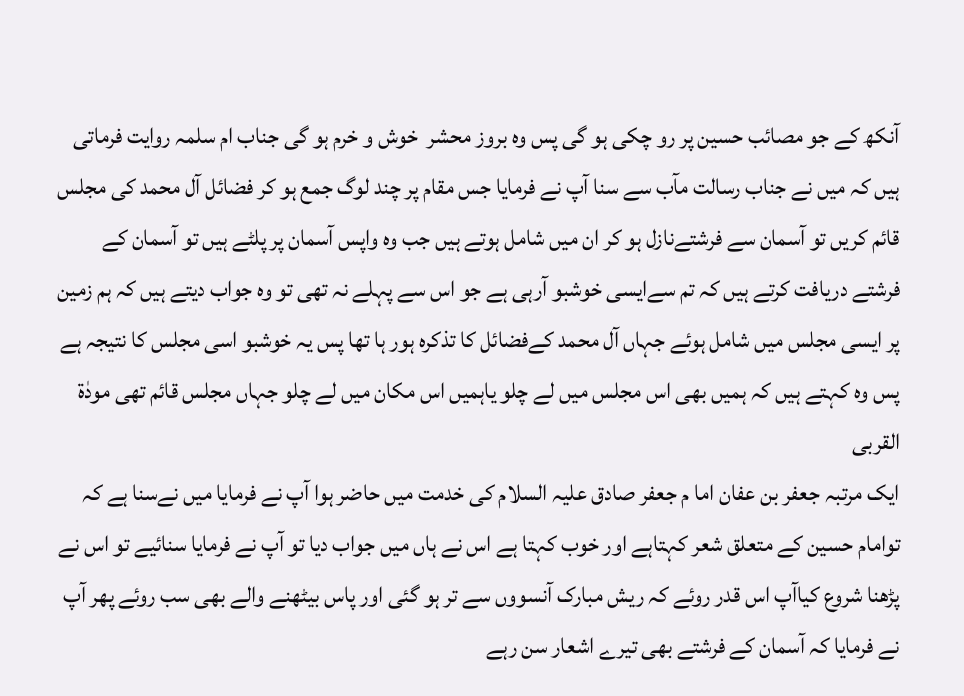آنکھ کے جو مصائب حسین پر رو چکی ہو گی پس وہ بروز محشر  خوش و خرم ہو گی جناب ام سلمہ روایت فرماتی ہیں کہ میں نے جناب رسالت مآب سے سنا آپ نے فرمایا جس مقام پر چند لوگ جمع ہو کر فضائل آل محمد کی مجلس قائم کریں تو آسمان سے فرشتےنازل ہو کر ان میں شامل ہوتے ہیں جب وہ واپس آسمان پر پلٹے ہیں تو آسمان کے فرشتے دریافت کرتے ہیں کہ تم سےایسی خوشبو آرہی ہے جو اس سے پہلے نہ تھی تو وہ جواب دیتے ہیں کہ ہم زمین پر ایسی مجلس میں شامل ہوئے جہاں آل محمد کےفضائل کا تذکرہ ہور ہا تھا پس یہ خوشبو اسی مجلس کا نتیجہ ہے پس وہ کہتے ہیں کہ ہمیں بھی اس مجلس میں لے چلو یاہمیں اس مکان میں لے چلو جہاں مجلس قائم تھی مودٰۃ القربی
ایک مرتبہ جعفر بن عفان اما م جعفر صادق علیہ السلام کی خدمت میں حاضر ہوا آپ نے فرمایا میں نےسنا ہے کہ توامام حسین کے متعلق شعر کہتاہے اور خوب کہتا ہے اس نے ہاں میں جواب دیا تو آپ نے فرمایا سنائیے تو اس نے پڑھنا شروع کیاآپ اس قدر روئے کہ ریش مبارک آنسووں سے تر ہو گئی اور پاس بیٹھنے والے بھی سب روئے پھر آپ نے فرمایا کہ آسمان کے فرشتے بھی تیرے اشعار سن رہے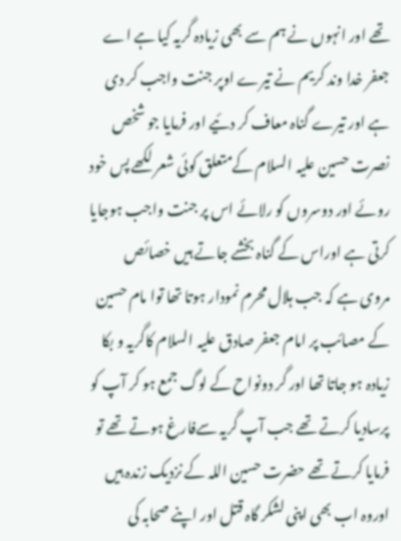تھے اور انہوں نے ہم سے بھی زیادہ گریہ کیا ہے اے جعفر خدا وند کریم نے تیرے اوپر جنت واجب کر دی ہے اور تیرے گناہ معاف کر دئیے اور فرمایا جو شخص نصرت حسین علیہ السلام کےمتعلق کوئی شعر لکھے پس خود روئے اور دوسروں کو رلائے اس پر جنت واجب ہوجایا کرتی ہے اوراس کے گناہ بخشے جاتے ہیں خصائص
مروی ہے کہ جب ہلال محرم نمودار ہوتا تھا توا مام حسین کے مصائب پر امام جعفر صادق علیہ السلام کاگریہ و بکا زیادہ ہو جاتا تھا اور گر دونواح کے لوگ جمع ہو کر آپ کو پرسادیا کرتے تھے جب آپ گریہ سےفارغ ہوتے تھے تو فرمایا کرتے تھے حضرت حسین اللہ کے نزدیک زندہ ہیں اوروہ اب بھی اپنی لشکر گاہ قتل اور اپنے صحابہ کی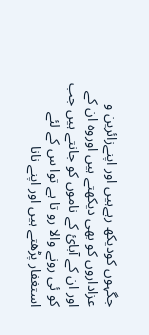جگہوں کودیکھ رہےہیں اور اپنےزائرین و عزاداروں کو بھی دیکھتے ہیں اوروہ ان کے اور ان کے آبائ کے ناموں کو جانتے ہیں جب کو ئی رونے والا رو تا ہے توا س کے لئے استغفار پڑھتے ہیں اور اپنے نانا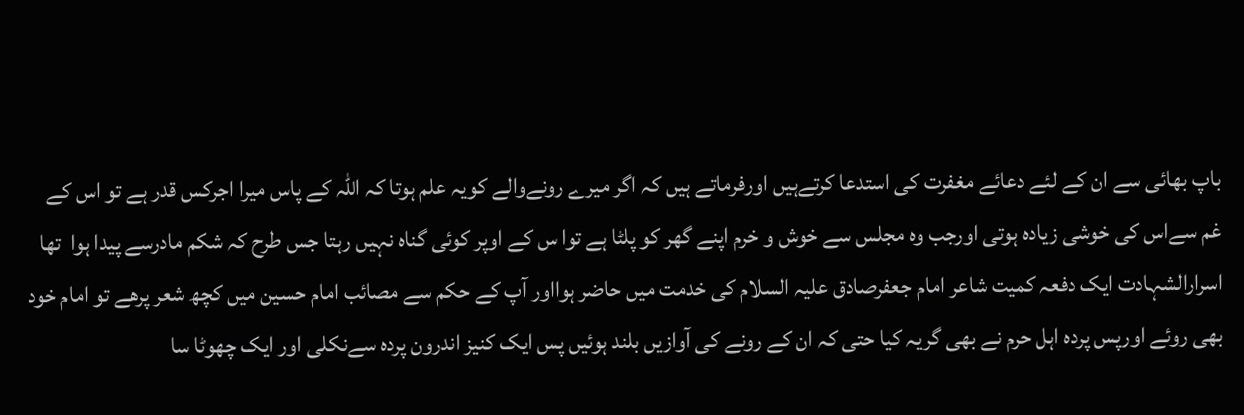باپ بھائی سے ان کے لئے دعائے مغفرت کی استدعا کرتےہیں اورفرماتے ہیں کہ اگر میرے رونےوالے کویہ علم ہوتا کہ اللہ کے پاس میرا اجرکس قدر ہے تو اس کے غم سےاس کی خوشی زیادہ ہوتی اورجب وہ مجلس سے خوش و خرم اپنے گھر کو پلٹا ہے توا س کے اوپر کوئی گناہ نہیں رہتا جس طرح کہ شکم مادرسے پیدا ہوا  تھا اسرارالشہادت ایک دفعہ کمیت شاعر امام جعفرصادق علیہ السلام کی خدمت میں حاضر ہوااور آپ کے حکم سے مصائب امام حسین میں کچھ شعر پرھے تو امام خود بھی روئے اورپس پردہ اہل حرم نے بھی گریہ کیا حتی کہ ان کے رونے کی آوازیں بلند ہوئیں پس ایک کنیز اندرون پردہ سےنکلی اور ایک چھوٹا سا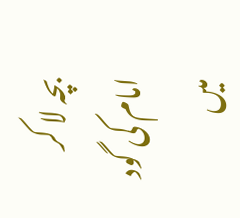بچہ لا کر امام کی گود میں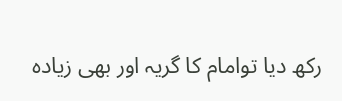رکھ دیا توامام کا گریہ اور بھی زیادہ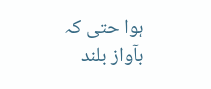ہوا حتی کہ بآواز بلند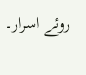روئے اسرار۔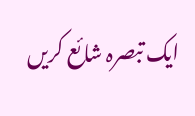ایک تبصرہ شائع کریں